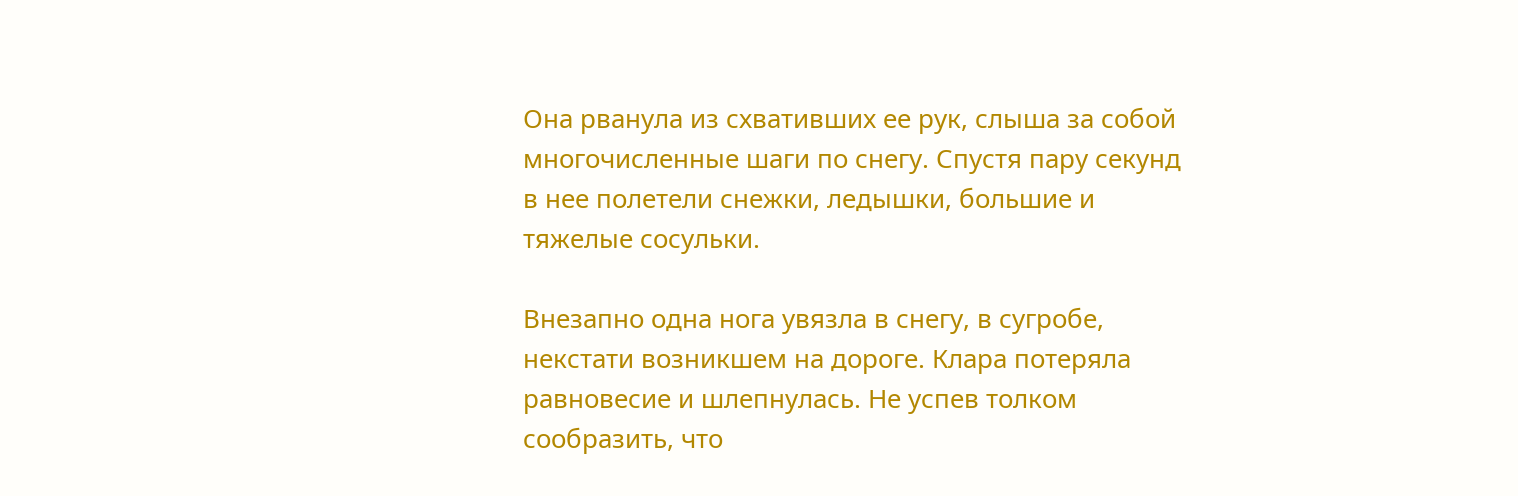Она рванула из схвативших ее рук, слыша за собой многочисленные шаги по снегу. Спустя пару секунд в нее полетели снежки, ледышки, большие и тяжелые сосульки.

Внезапно одна нога увязла в снегу, в сугробе, некстати возникшем на дороге. Клара потеряла равновесие и шлепнулась. Не успев толком сообразить, что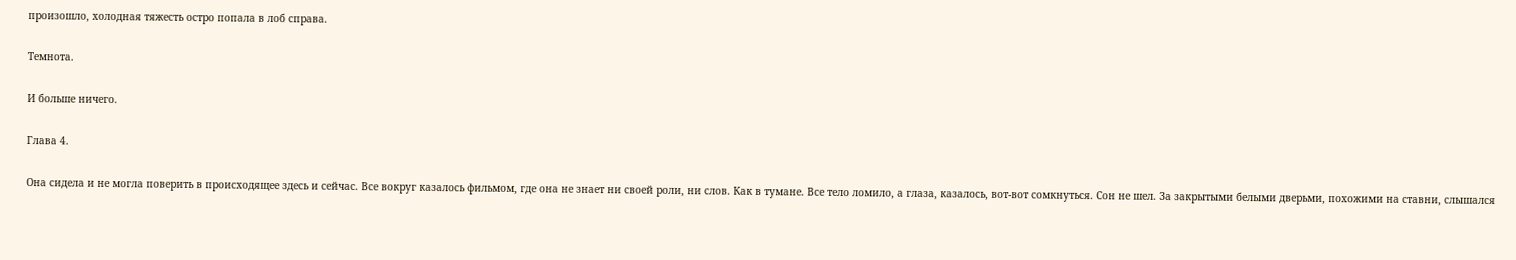произошло, холодная тяжесть остро попала в лоб справа.

Темнота.

И больше ничего.

Глава 4.

Она сидела и не могла поверить в происходящее здесь и сейчас. Все вокруг казалось фильмом, где она не знает ни своей роли, ни слов. Как в тумане. Все тело ломило, а глаза, казалось, вот-вот сомкнуться. Сон не шел. За закрытыми белыми дверьми, похожими на ставни, слышался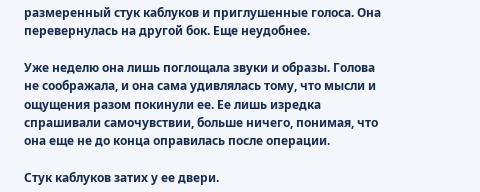размеренный стук каблуков и приглушенные голоса. Она перевернулась на другой бок. Еще неудобнее.

Уже неделю она лишь поглощала звуки и образы. Голова не соображала, и она сама удивлялась тому, что мысли и ощущения разом покинули ее. Ее лишь изредка спрашивали самочувствии, больше ничего, понимая, что она еще не до конца оправилась после операции.

Стук каблуков затих у ее двери.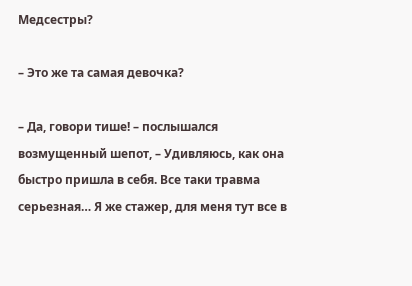Медсестры?

– Это же та самая девочка?

– Да, говори тише! – послышался возмущенный шепот, – Удивляюсь, как она быстро пришла в себя. Все таки травма серьезная… Я же стажер, для меня тут все в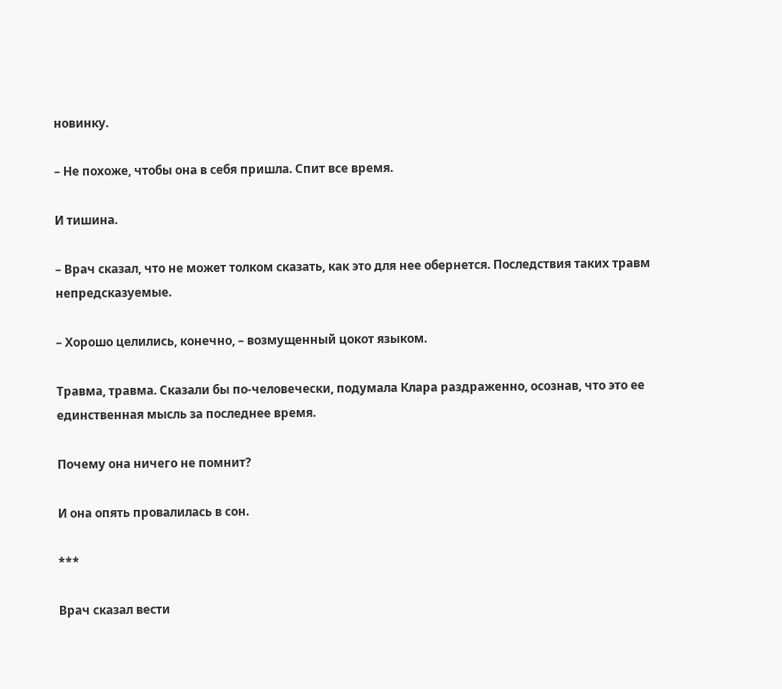новинку.

– Не похоже, чтобы она в себя пришла. Спит все время.

И тишина.

– Врач сказал, что не может толком сказать, как это для нее обернется. Последствия таких травм непредсказуемые.

– Хорошо целились, конечно, – возмущенный цокот языком.

Травма, травма. Сказали бы по-человечески, подумала Клара раздраженно, осознав, что это ее единственная мысль за последнее время.

Почему она ничего не помнит?

И она опять провалилась в сон.

***

Врач сказал вести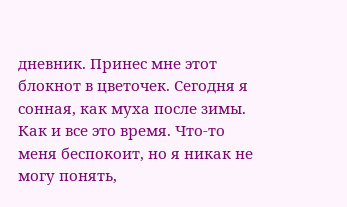дневник. Принес мне этот блокнот в цветочек. Сегодня я сонная, как муха после зимы. Как и все это время. Что-то меня беспокоит, но я никак не могу понять,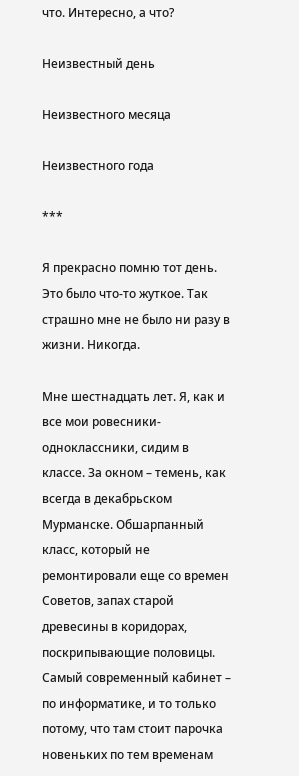что. Интересно, а что?

Неизвестный день

Неизвестного месяца

Неизвестного года

***

Я прекрасно помню тот день. Это было что-то жуткое. Так страшно мне не было ни разу в жизни. Никогда.

Мне шестнадцать лет. Я, как и все мои ровесники-одноклассники, сидим в классе. За окном – темень, как всегда в декабрьском Мурманске. Обшарпанный класс, который не ремонтировали еще со времен Советов, запах старой древесины в коридорах, поскрипывающие половицы. Самый современный кабинет – по информатике, и то только потому, что там стоит парочка новеньких по тем временам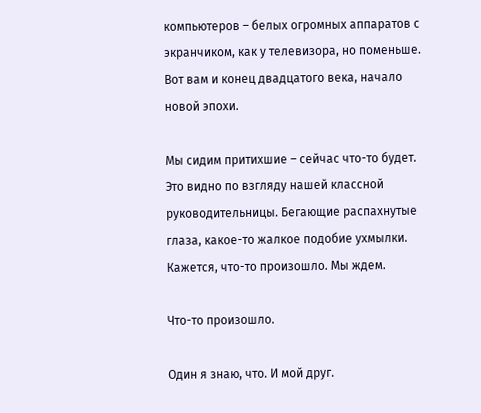компьютеров – белых огромных аппаратов с экранчиком, как у телевизора, но поменьше. Вот вам и конец двадцатого века, начало новой эпохи.

Мы сидим притихшие – сейчас что-то будет. Это видно по взгляду нашей классной руководительницы. Бегающие распахнутые глаза, какое-то жалкое подобие ухмылки. Кажется, что-то произошло. Мы ждем.

Что-то произошло.

Один я знаю, что. И мой друг.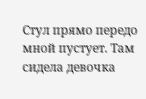Стул прямо передо мной пустует. Там сидела девочка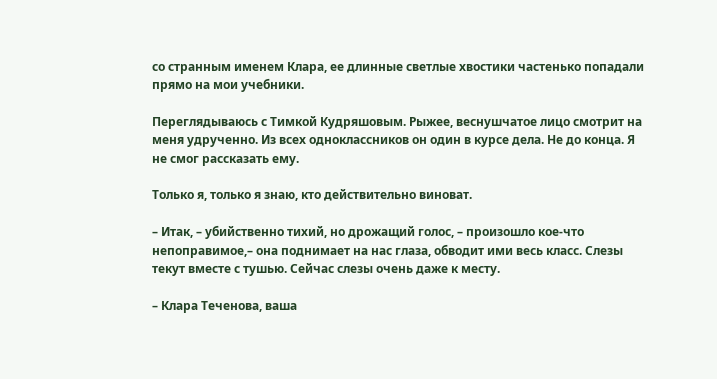со странным именем Клара, ее длинные светлые хвостики частенько попадали прямо на мои учебники.

Переглядываюсь с Тимкой Кудряшовым. Рыжее, веснушчатое лицо смотрит на меня удрученно. Из всех одноклассников он один в курсе дела. Не до конца. Я не смог рассказать ему.

Только я, только я знаю, кто действительно виноват.

– Итак, – убийственно тихий, но дрожащий голос, – произошло кое-что непоправимое,– она поднимает на нас глаза, обводит ими весь класс. Слезы текут вместе с тушью. Сейчас слезы очень даже к месту.

– Клара Теченова, ваша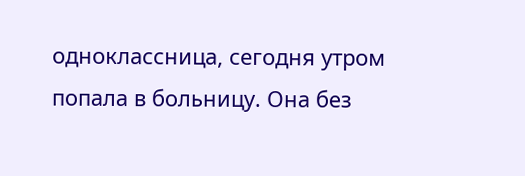одноклассница, сегодня утром попала в больницу. Она без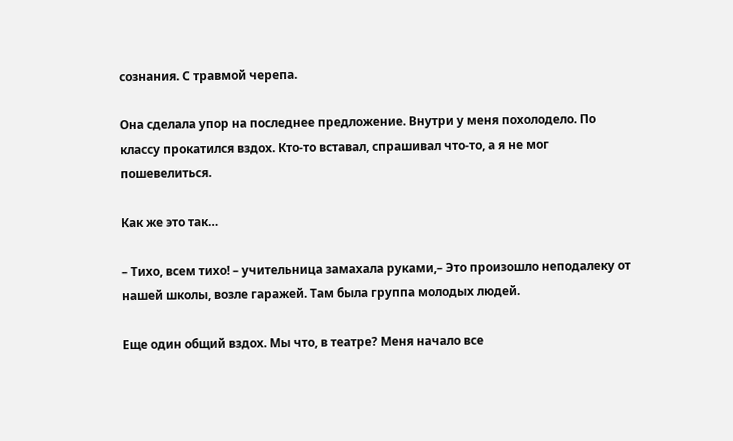сознания. С травмой черепа.

Она сделала упор на последнее предложение. Внутри у меня похолодело. По классу прокатился вздох. Кто-то вставал, спрашивал что-то, а я не мог пошевелиться.

Как же это так…

– Тихо, всем тихо! – учительница замахала руками,– Это произошло неподалеку от нашей школы, возле гаражей. Там была группа молодых людей.

Еще один общий вздох. Мы что, в театре? Меня начало все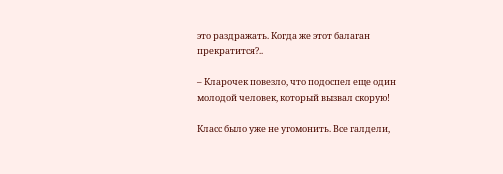это раздражать. Когда же этот балаган прекратится?..

– Кларочек повезло, что подоспел еще один молодой человек, который вызвал скорую!

Класс было уже не угомонить. Все галдели,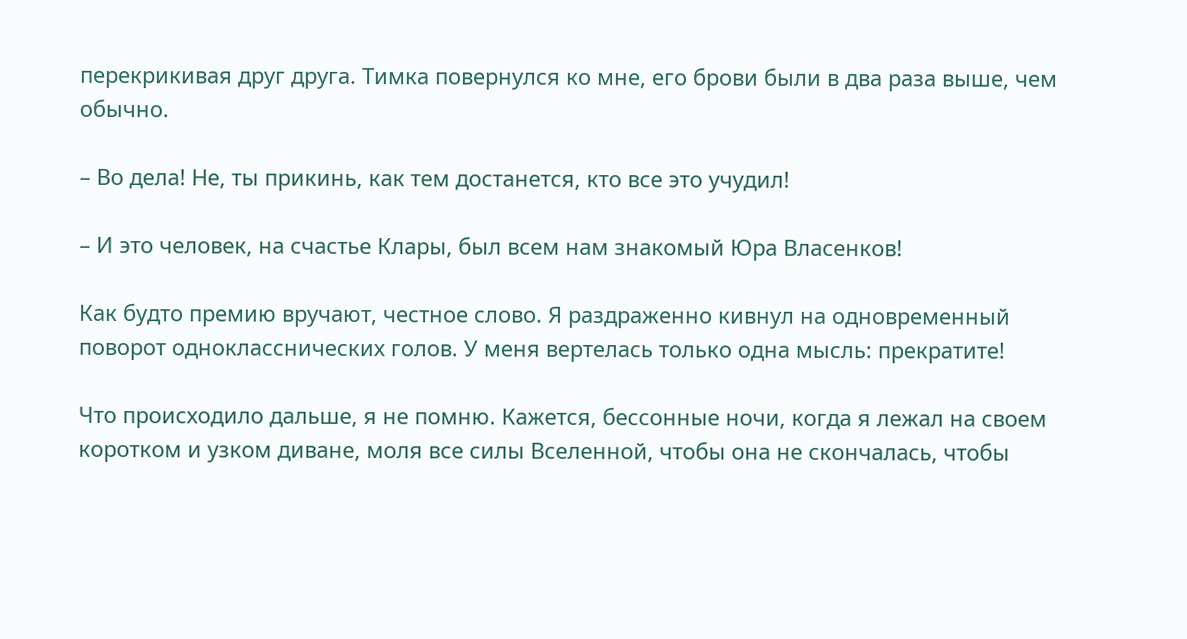перекрикивая друг друга. Тимка повернулся ко мне, его брови были в два раза выше, чем обычно.

– Во дела! Не, ты прикинь, как тем достанется, кто все это учудил!

– И это человек, на счастье Клары, был всем нам знакомый Юра Власенков!

Как будто премию вручают, честное слово. Я раздраженно кивнул на одновременный поворот однокласснических голов. У меня вертелась только одна мысль: прекратите!

Что происходило дальше, я не помню. Кажется, бессонные ночи, когда я лежал на своем коротком и узком диване, моля все силы Вселенной, чтобы она не скончалась, чтобы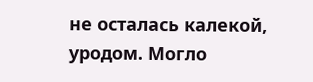не осталась калекой, уродом. Могло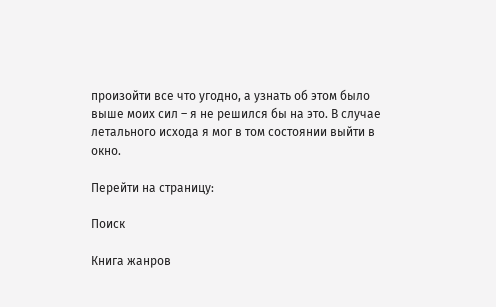произойти все что угодно, а узнать об этом было выше моих сил – я не решился бы на это. В случае летального исхода я мог в том состоянии выйти в окно.

Перейти на страницу:

Поиск

Книга жанров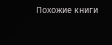Похожие книги